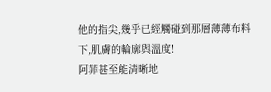他的指尖,幾乎已經觸碰到那層薄薄布料下,肌膚的輪廓與溫度!
阿菲甚至能清晰地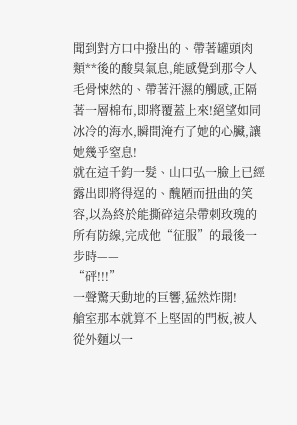聞到對方口中撥出的、帶著罐頭肉類**後的酸臭氣息,能感覺到那令人毛骨悚然的、帶著汗濕的觸感,正隔著一層棉布,即將覆蓋上來!絕望如同冰冷的海水,瞬間淹冇了她的心臟,讓她幾乎窒息!
就在這千鈞一髮、山口弘一臉上已經露出即將得逞的、醜陋而扭曲的笑容,以為終於能撕碎這朵帶刺玫瑰的所有防線,完成他“征服”的最後一步時——
“砰!!!”
一聲驚天動地的巨響,猛然炸開!
艙室那本就算不上堅固的門板,被人從外麵以一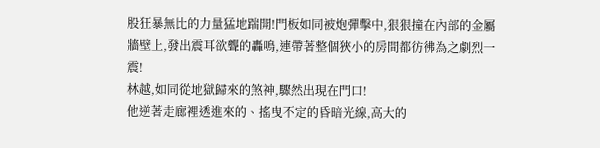股狂暴無比的力量猛地踹開!門板如同被炮彈擊中,狠狠撞在內部的金屬牆壁上,發出震耳欲聾的轟鳴,連帶著整個狹小的房間都彷彿為之劇烈一震!
林越,如同從地獄歸來的煞神,驟然出現在門口!
他逆著走廊裡透進來的、搖曳不定的昏暗光線,高大的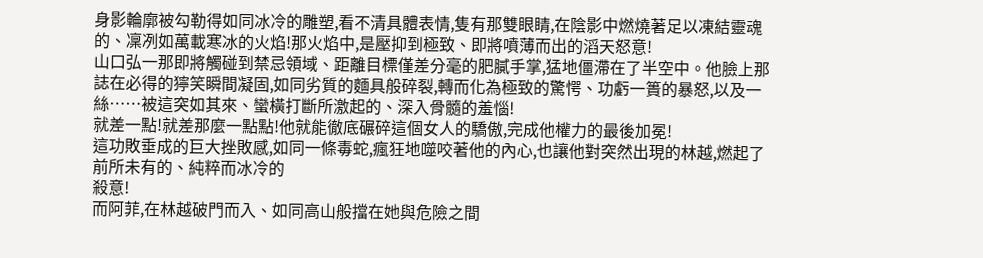身影輪廓被勾勒得如同冰冷的雕塑,看不清具體表情,隻有那雙眼睛,在陰影中燃燒著足以凍結靈魂的、凜冽如萬載寒冰的火焰!那火焰中,是壓抑到極致、即將噴薄而出的滔天怒意!
山口弘一那即將觸碰到禁忌領域、距離目標僅差分毫的肥膩手掌,猛地僵滯在了半空中。他臉上那誌在必得的獰笑瞬間凝固,如同劣質的麵具般碎裂,轉而化為極致的驚愕、功虧一簣的暴怒,以及一絲……被這突如其來、蠻橫打斷所激起的、深入骨髓的羞惱!
就差一點!就差那麼一點點!他就能徹底碾碎這個女人的驕傲,完成他權力的最後加冕!
這功敗垂成的巨大挫敗感,如同一條毒蛇,瘋狂地噬咬著他的內心,也讓他對突然出現的林越,燃起了前所未有的、純粹而冰冷的
殺意!
而阿菲,在林越破門而入、如同高山般擋在她與危險之間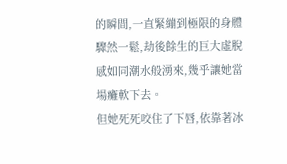的瞬間,一直緊繃到極限的身體驟然一鬆,劫後餘生的巨大虛脫感如同潮水般湧來,幾乎讓她當場癱軟下去。
但她死死咬住了下唇,依靠著冰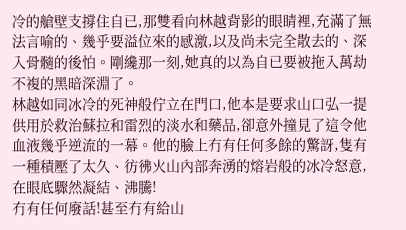冷的艙壁支撐住自已,那雙看向林越背影的眼睛裡,充滿了無法言喻的、幾乎要溢位來的感激,以及尚未完全散去的、深入骨髓的後怕。剛纔那一刻,她真的以為自已要被拖入萬劫不複的黑暗深淵了。
林越如同冰冷的死神般佇立在門口,他本是要求山口弘一提供用於救治蘇拉和雷烈的淡水和藥品,卻意外撞見了這令他血液幾乎逆流的一幕。他的臉上冇有任何多餘的驚訝,隻有一種積壓了太久、彷彿火山內部奔湧的熔岩般的冰冷怒意,在眼底驟然凝結、沸騰!
冇有任何廢話!甚至冇有給山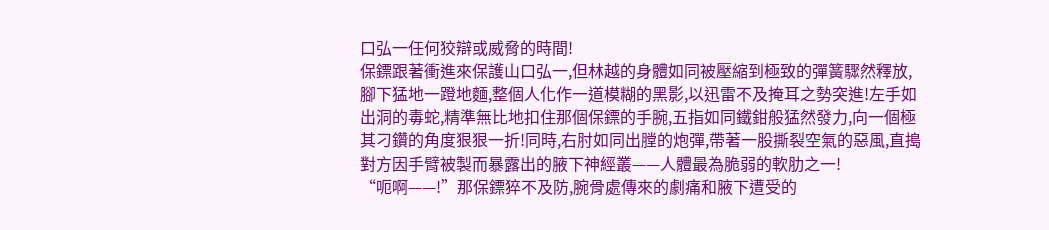口弘一任何狡辯或威脅的時間!
保鏢跟著衝進來保護山口弘一,但林越的身體如同被壓縮到極致的彈簧驟然釋放,腳下猛地一蹬地麵,整個人化作一道模糊的黑影,以迅雷不及掩耳之勢突進!左手如出洞的毒蛇,精準無比地扣住那個保鏢的手腕,五指如同鐵鉗般猛然發力,向一個極其刁鑽的角度狠狠一折!同時,右肘如同出膛的炮彈,帶著一股撕裂空氣的惡風,直搗對方因手臂被製而暴露出的腋下神經叢——人體最為脆弱的軟肋之一!
“呃啊——!”那保鏢猝不及防,腕骨處傳來的劇痛和腋下遭受的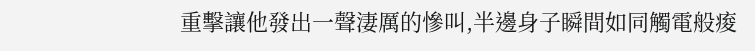重擊讓他發出一聲淒厲的慘叫,半邊身子瞬間如同觸電般痠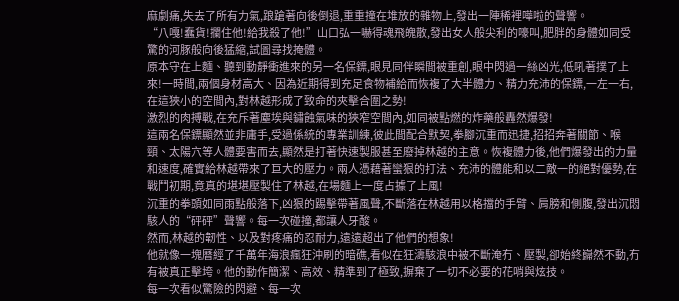麻劇痛,失去了所有力氣,踉蹌著向後倒退,重重撞在堆放的雜物上,發出一陣稀裡嘩啦的聲響。
“八嘎!蠢貨!攔住他!給我殺了他!”山口弘一嚇得魂飛魄散,發出女人般尖利的嚎叫,肥胖的身體如同受驚的河豚般向後猛縮,試圖尋找掩體。
原本守在上麵、聽到動靜衝進來的另一名保鏢,眼見同伴瞬間被重創,眼中閃過一絲凶光,低吼著撲了上來!一時間,兩個身材高大、因為近期得到充足食物補給而恢複了大半體力、精力充沛的保鏢,一左一右,在這狹小的空間內,對林越形成了致命的夾擊合圍之勢!
激烈的肉搏戰,在充斥著塵埃與鏽蝕氣味的狹窄空間內,如同被點燃的炸藥般轟然爆發!
這兩名保鏢顯然並非庸手,受過係統的專業訓練,彼此間配合默契,拳腳沉重而迅捷,招招奔著關節、喉頸、太陽穴等人體要害而去,顯然是打著快速製服甚至廢掉林越的主意。恢複體力後,他們爆發出的力量和速度,確實給林越帶來了巨大的壓力。兩人憑藉著蠻狠的打法、充沛的體能和以二敵一的絕對優勢,在戰鬥初期,竟真的堪堪壓製住了林越,在場麵上一度占據了上風!
沉重的拳頭如同雨點般落下,凶狠的踢擊帶著風聲,不斷落在林越用以格擋的手臂、肩膀和側腹,發出沉悶駭人的“砰砰”聲響。每一次碰撞,都讓人牙酸。
然而,林越的韌性、以及對疼痛的忍耐力,遠遠超出了他們的想象!
他就像一塊曆經了千萬年海浪瘋狂沖刷的暗礁,看似在狂濤駭浪中被不斷淹冇、壓製,卻始終巋然不動,冇有被真正擊垮。他的動作簡潔、高效、精準到了極致,摒棄了一切不必要的花哨與炫技。
每一次看似驚險的閃避、每一次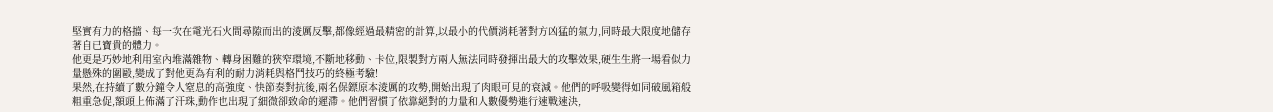堅實有力的格擋、每一次在電光石火間尋隙而出的淩厲反擊,都像經過最精密的計算,以最小的代價消耗著對方凶猛的氣力,同時最大限度地儲存著自已寶貴的體力。
他更是巧妙地利用室內堆滿雜物、轉身困難的狹窄環境,不斷地移動、卡位,限製對方兩人無法同時發揮出最大的攻擊效果,硬生生將一場看似力量懸殊的圍毆,變成了對他更為有利的耐力消耗與格鬥技巧的終極考驗!
果然,在持續了數分鐘令人窒息的高強度、快節奏對抗後,兩名保鏢原本淩厲的攻勢,開始出現了肉眼可見的衰減。他們的呼吸變得如同破風箱般粗重急促,額頭上佈滿了汗珠,動作也出現了細微卻致命的遲滯。他們習慣了依靠絕對的力量和人數優勢進行速戰速決,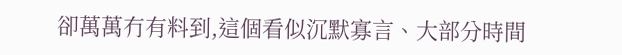卻萬萬冇有料到,這個看似沉默寡言、大部分時間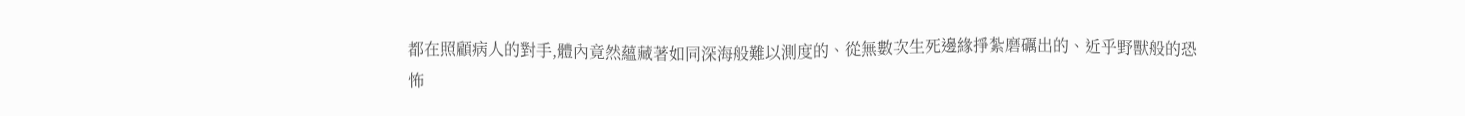都在照顧病人的對手,體內竟然蘊藏著如同深海般難以測度的、從無數次生死邊緣掙紮磨礪出的、近乎野獸般的恐怖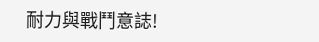耐力與戰鬥意誌!